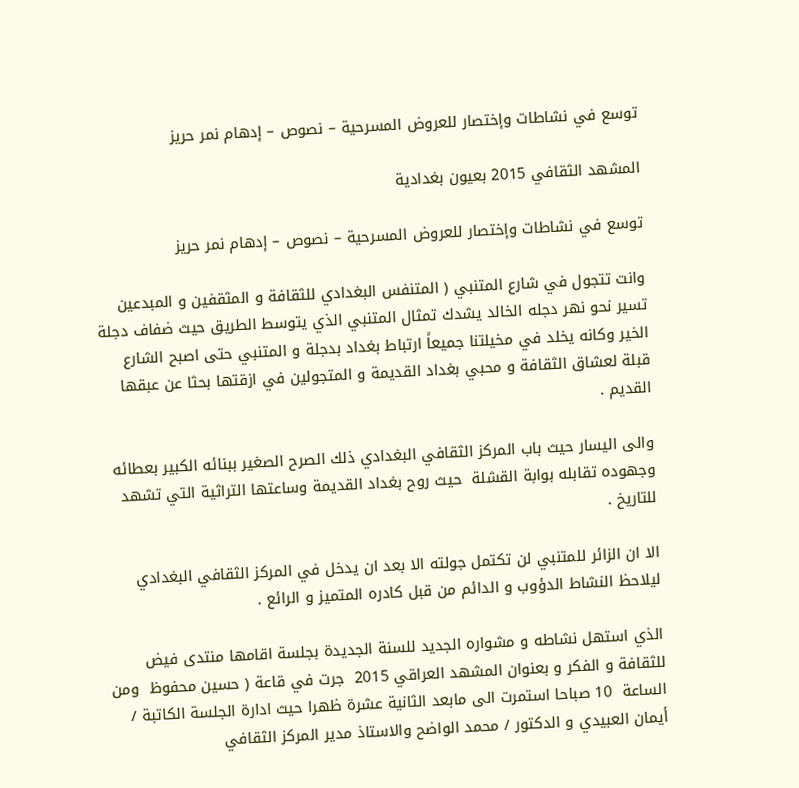توسع في نشاطات وإختصار للعروض المسرحية – نصوص – إدهام نمر حريز

المشهد الثقافي 2015 بعيون بغدادية

توسع في نشاطات وإختصار للعروض المسرحية – نصوص – إدهام نمر حريز

وانت تتجول في شارع المتنبي ( المتنفس البغدادي للثقافة و المثقفين و المبدعين  تسير نحو نهر دجله الخالد يشدك تمثال المتنبي الذي يتوسط الطريق حيث ضفاف دجلة الخير وكانه يخلد في مخيلتنا جميعاً ارتباط بغداد بدجلة و المتنبي حتى اصبح الشارع قبلة لعشاق الثقافة و محبي بغداد القديمة و المتجولين في ازقتها بحثا عن عبقها القديم .

والى اليسار حيث باب المركز الثقافي البغدادي ذلك الصرح الصغير ببنائه الكبير بعطائه وجهوده تقابله بوابة القشلة  حيث روح بغداد القديمة وساعتها التراثية التي تشهد للتاريخ .

الا ان الزائر للمتنبي لن تكتمل جولته الا بعد ان يدخل في المركز الثقافي البغدادي ليلاحظ النشاط الدؤوب و الدائم من قبل كادره المتميز و الرائع .

الذي استهل نشاطه و مشواره الجديد للسنة الجديدة بجلسة اقامها منتدى فيض للثقافة و الفكر و بعنوان المشهد العراقي 2015  جرت في قاعة ( حسين محفوظ  ومن الساعة  10 صباحا استمرت الى مابعد الثانية عشرة ظهرا حيث ادارة الجلسة الكاتبة / أيمان العبيدي و الدكتور / محمد الواضح والاستاذ مدير المركز الثقافي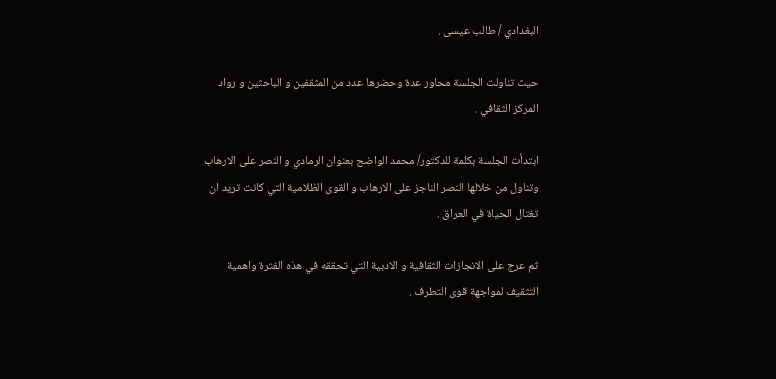البغدادي / طالب عيسى .

حيث تناولت الجلسة محاور عدة وحضرها عدد من المثقفين و الباحثين و رواد المركز الثقافي .

ابتدأت الجلسة بكلمة للدكتور/ محمد الواضح بعنوان الرمادي و النصر على الارهاب وتناول من خلالها النصر الناجز على الارهاب و القوى الظلامية التي كانت تريد ان تغتال الحياة في العراق .

ثم عرج على الانجازات الثقافية و الادبية التي تحققه في هذه الفترة واهمية التثقيف لمواجهة قوى التطرف .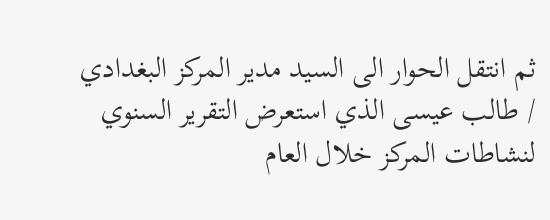ثم انتقل الحوار الى السيد مدير المركز البغدادي / طالب عيسى الذي استعرض التقرير السنوي لنشاطات المركز خلال العام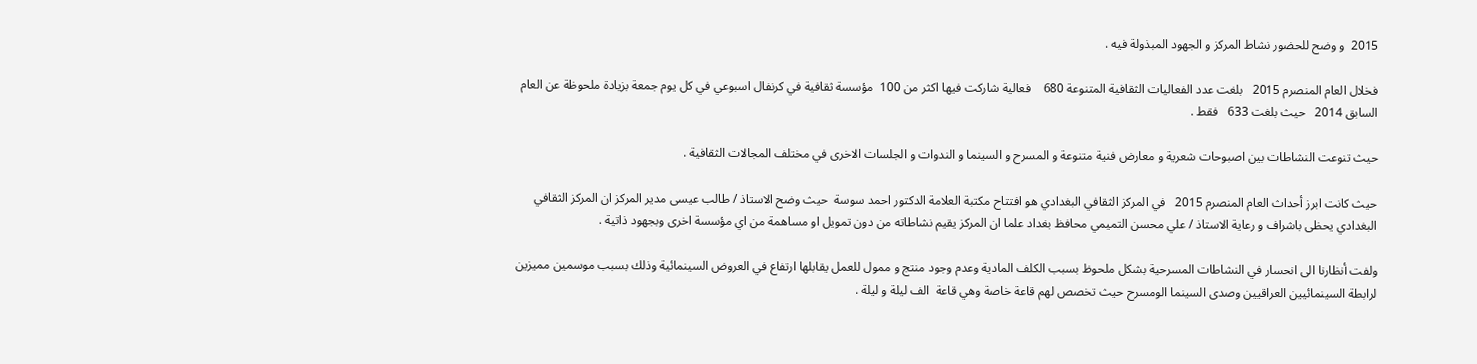2015  و وضح للحضور نشاط المركز و الجهود المبذولة فيه .

فخلال العام المنصرم 2015   بلغت عدد الفعاليات الثقافية المتنوعة 680    فعالية شاركت فيها اكثر من 100  مؤسسة ثقافية في كرنفال اسبوعي في كل يوم جمعة بزيادة ملحوظة عن العام السابق 2014   حيث بلغت 633   فقط .

حيث تنوعت النشاطات بين اصبوحات شعرية و معارض فنية متنوعة و المسرح و السينما و الندوات و الجلسات الاخرى في مختلف المجالات الثقافية .

حيث كانت ابرز أحداث العام المنصرم 2015   في المركز الثقافي البغدادي هو افتتاح مكتبة العلامة الدكتور احمد سوسة  حيث وضح الاستاذ / طالب عيسى مدير المركز ان المركز الثقافي البغدادي يحظى باشراف و رعاية الاستاذ / علي محسن التميمي محافظ بغداد علما ان المركز يقيم نشاطاته من دون تمويل او مساهمة من اي مؤسسة اخرى وبجهود ذاتية .

ولفت أنظارنا الى انحسار في النشاطات المسرحية بشكل ملحوظ بسبب الكلف المادية وعدم وجود منتج و ممول للعمل يقابلها ارتفاع في العروض السينمائية وذلك بسبب موسمين مميزين لرابطة السينمائيين العراقيين وصدى السينما الومسرح حيث تخصص لهم قاعة خاصة وهي قاعة  الف ليلة و ليلة .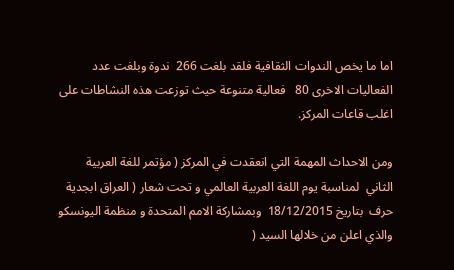اما ما يخص الندوات الثقافية فلقد بلغت 266  ندوة وبلغت عدد الفعاليات الاخرى 80   فعالية متنوعة حيث توزعت هذه النشاطات على اغلب قاعات المركز.

ومن الاحداث المهمة التي انعقدت في المركز ( مؤتمر للغة العربية الثاني  لمناسبة يوم اللغة العربية العالمي و تحت شعار ( العراق ابجدية حرف  بتاريخ 18/12/2015  وبمشاركة الامم المتحدة و منظمة اليونسكو والذي اعلن من خلالها السيد (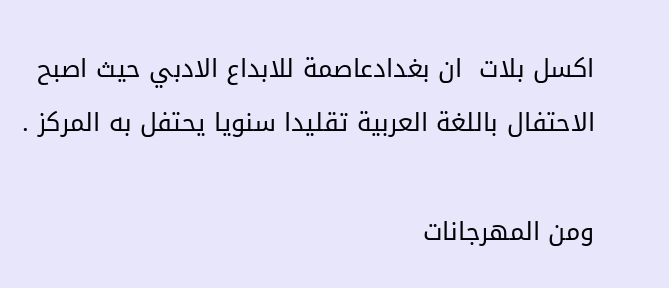اكسل بلات  ان بغدادعاصمة للابداع الادبي حيث اصبح الاحتفال باللغة العربية تقليدا سنويا يحتفل به المركز .

ومن المهرجانات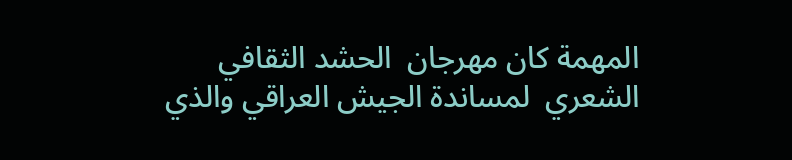المهمة كان مهرجان  الحشد الثقافي الشعري  لمساندة الجيش العراقي والذي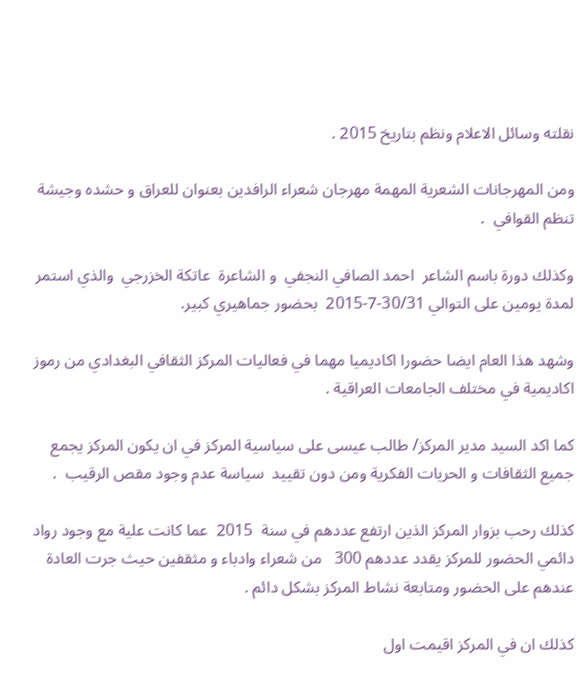نقلته وسائل الاعلام ونظم بتاريخ 2015 .

ومن المهرجانات الشعرية المهمة مهرجان شعراء الرافدين بعنوان للعراق و حشده وجيشة تنظم القوافي  .

وكذلك دورة باسم الشاعر  احمد الصافي النجفي  و الشاعرة  عاتكة الخزرجي  والذي استمر لمدة يومين على التوالي 30/31-7-2015  بحضور جماهيري كبير.

وشهد هذا العام ايضا حضورا اكاديميا مهما في فعاليات المركز الثقافي البغدادي من رموز اكاديمية في مختلف الجامعات العراقية .

كما اكد السيد مدير المركز/ طالب عيسى على سياسية المركز في ان يكون المركز يجمع جميع الثقافات و الحريات الفكرية ومن دون تقييد  سياسة عدم وجود مقص الرقيب  .

كذلك رحب بزوار المركز الذين ارتفع عددهم في سنة  2015  عما كانت علية مع وجود رواد دائمي الحضور للمركز يقدد عددهم 300   من شعراء وادباء و مثقفين حيث جرت العادة عندهم على الحضور ومتابعة نشاط المركز بشكل دائم .

كذلك ان في المركز اقيمت اول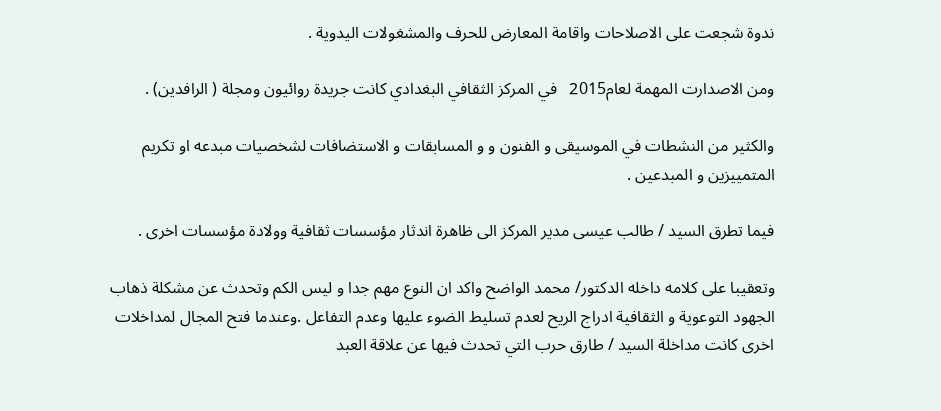ندوة شجعت على الاصلاحات واقامة المعارض للحرف والمشغولات اليدوية .

ومن الاصدارت المهمة لعام2015   في المركز الثقافي البغدادي كانت جريدة روائيون ومجلة ( الرافدين) .

والكثير من النشطات في الموسيقى و الفنون و و المسابقات و الاستضافات لشخصيات مبدعه او تكريم المتمييزين و المبدعين .

فيما تطرق السيد / طالب عيسى مدير المركز الى ظاهرة اندثار مؤسسات ثقافية وولادة مؤسسات اخرى .

وتعقيبا على كلامه داخله الدكتور/ محمد الواضح واكد ان النوع مهم جدا و ليس الكم وتحدث عن مشكلة ذهاب الجهود التوعوية و الثقافية ادراج الريح لعدم تسليط الضوء عليها وعدم التفاعل .وعندما فتح المجال لمداخلات اخرى كانت مداخلة السيد / طارق حرب التي تحدث فيها عن علاقة العبد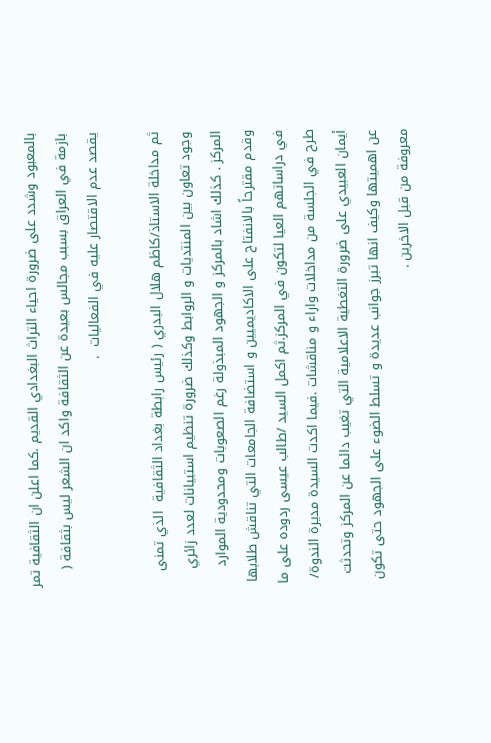بالمعبود وشدد على ضرورة احياء التراث البغدادي القديم .كما اعلن ان الثقافية تمر بازمة في العراق بسبب مجالس بعيدة عن الثقافة واكد ان الشعر ليس بثقافة ( يقصد عدم الاقتصار عليه في الفعاليات  .

ثم مداخلة الاستاذ/كاظم هلال البدري ( رئيس رابطة بغداد الثقافية  الذي تمنى وجود تعاون بين المنتديات و الروابط وكذلك ضرورة تنظيم استبيانات لعدد زائري المركز . كذلك اشاد بالمركز و الجهود المبذولة رغم الصعوبات ومحدودية الموارد وقدم مقترحاً بالانفتاح على الاكاديميين و استضافة الجامعات التي تناقش طلابها في دراساتهم العيا لتكون في المركز.ثم اكمل السيد /طالب عيسى ردوده على ما طرح في الجلسة من مداخلات واراء و مناقشات .فيما اكدت السيدة مديرة الندوة/ أيمان العبيدي على ضرورة التغطية الاعلامية التي تغيب دائما عن المركز وتحدثت عن اهميتها وكيف انها تبرز جوانب عديدة و تسلط الضوء على الجهود حتى تكون معروفة من قبل الاخرين .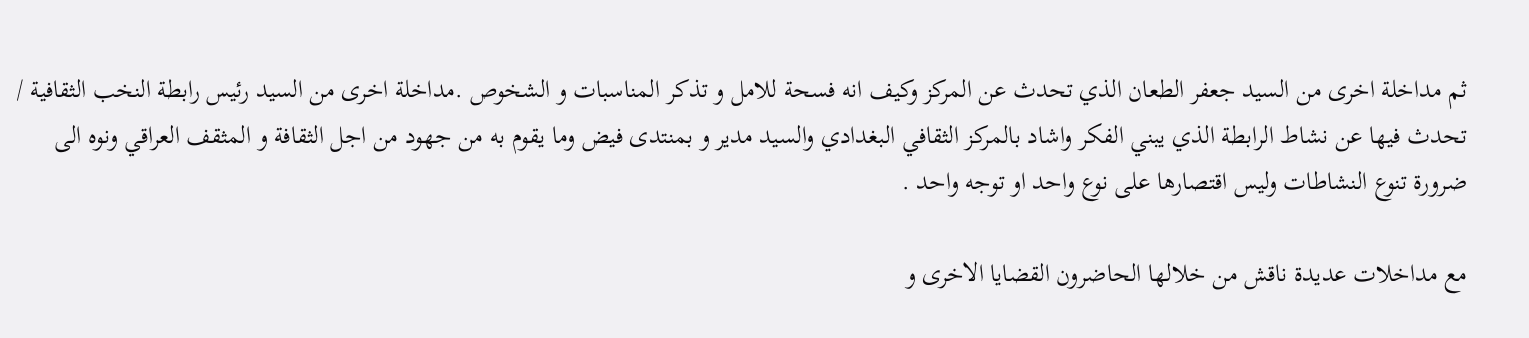ثم مداخلة اخرى من السيد جعفر الطعان الذي تحدث عن المركز وكيف انه فسحة للامل و تذكر المناسبات و الشخوص .مداخلة اخرى من السيد رئيس رابطة النخب الثقافية / تحدث فيها عن نشاط الرابطة الذي يبني الفكر واشاد بالمركز الثقافي البغدادي والسيد مدير و بمنتدى فيض وما يقوم به من جهود من اجل الثقافة و المثقف العراقي ونوه الى ضرورة تنوع النشاطات وليس اقتصارها على نوع واحد او توجه واحد .

مع مداخلات عديدة ناقش من خلالها الحاضرون القضايا الاخرى و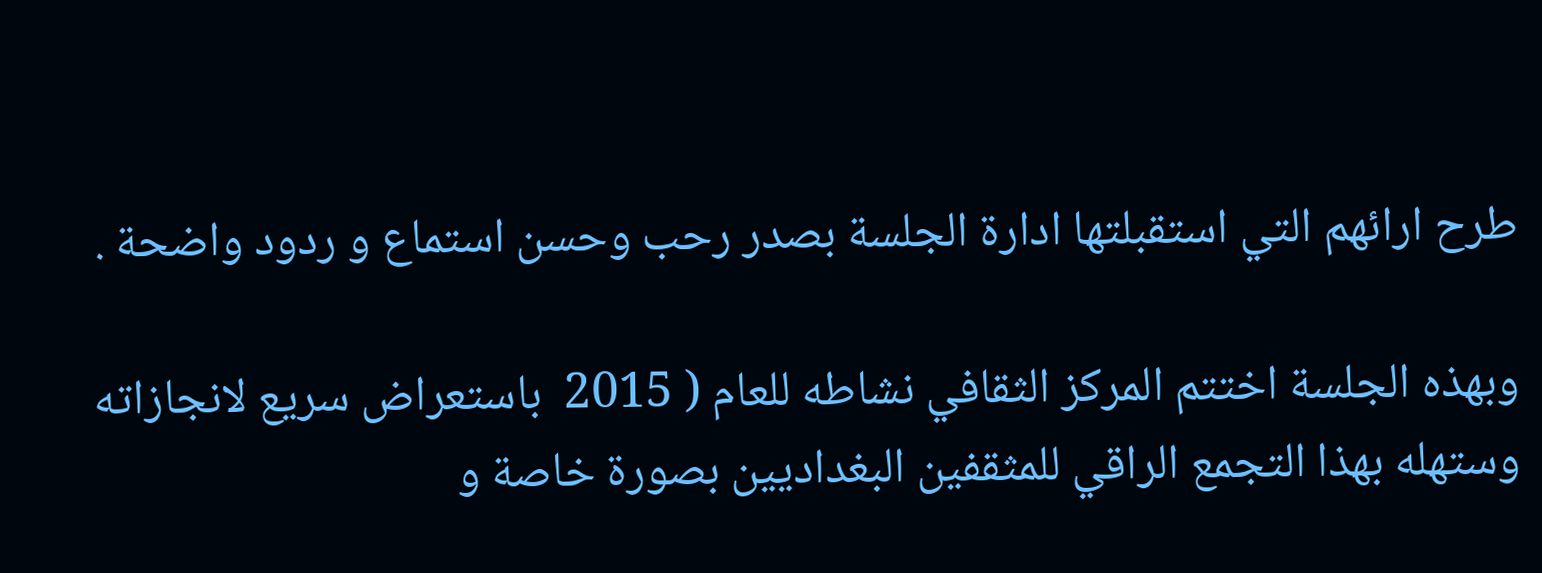طرح ارائهم التي استقبلتها ادارة الجلسة بصدر رحب وحسن استماع و ردود واضحة .

وبهذه الجلسة اختتم المركز الثقافي نشاطه للعام ( 2015  باستعراض سريع لانجازاته وستهله بهذا التجمع الراقي للمثقفين البغداديين بصورة خاصة و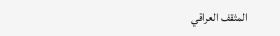المثقف العراقي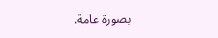بصورة عامة.